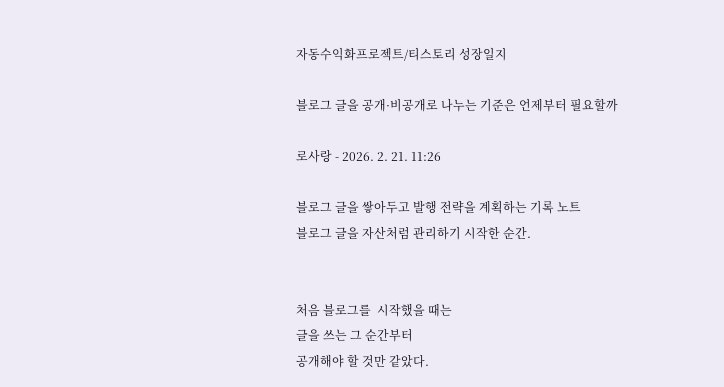자동수익화프로젝트/티스토리 성장일지

블로그 글을 공개·비공개로 나누는 기준은 언제부터 필요할까

로사랑 - 2026. 2. 21. 11:26

블로그 글을 쌓아두고 발행 전략을 계획하는 기록 노트
블로그 글을 자산처럼 관리하기 시작한 순간.


처음 블로그를  시작했을 때는
글을 쓰는 그 순간부터
공개해야 할 것만 같았다.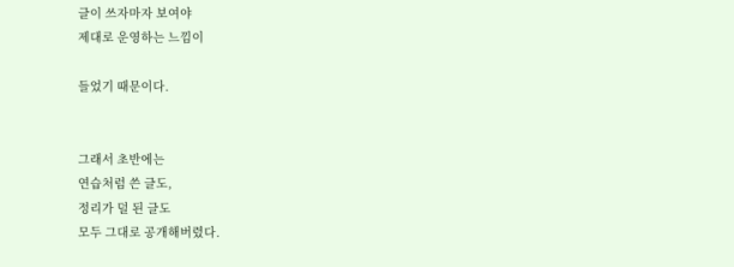글이 쓰자마자 보여야
제대로 운영하는 느낌이

들었기 때문이다.


그래서 초반에는
연습처럼 쓴 글도,
정리가 덜 된 글도
모두 그대로 공개해버렸다.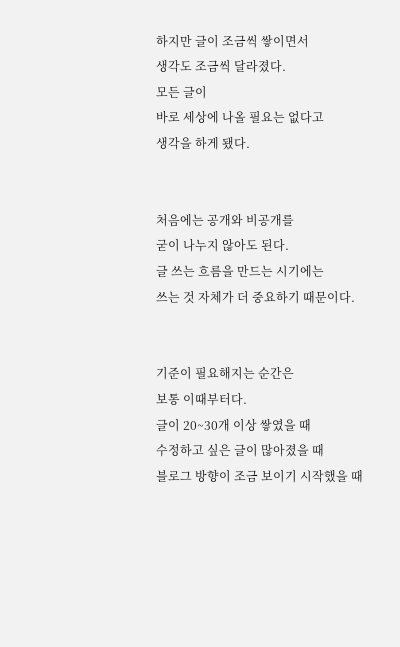하지만 글이 조금씩 쌓이면서
생각도 조금씩 달라졌다.
모든 글이
바로 세상에 나올 필요는 없다고
생각을 하게 됐다.


처음에는 공개와 비공개를
굳이 나누지 않아도 된다.
글 쓰는 흐름을 만드는 시기에는
쓰는 것 자체가 더 중요하기 때문이다.


기준이 필요해지는 순간은
보통 이때부터다.
글이 20~30개 이상 쌓였을 때
수정하고 싶은 글이 많아졌을 때
블로그 방향이 조금 보이기 시작했을 때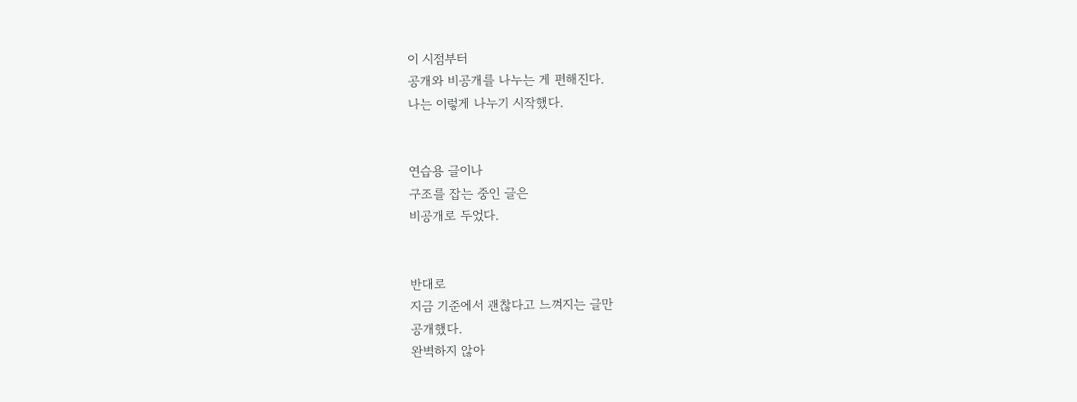이 시점부터
공개와 비공개를 나누는 게 편해진다.
나는 이렇게 나누기 시작했다.


연습용 글이나
구조를 잡는 중인 글은
비공개로 두었다.


반대로
지금 기준에서 괜찮다고 느껴지는 글만
공개했다.
완벽하지 않아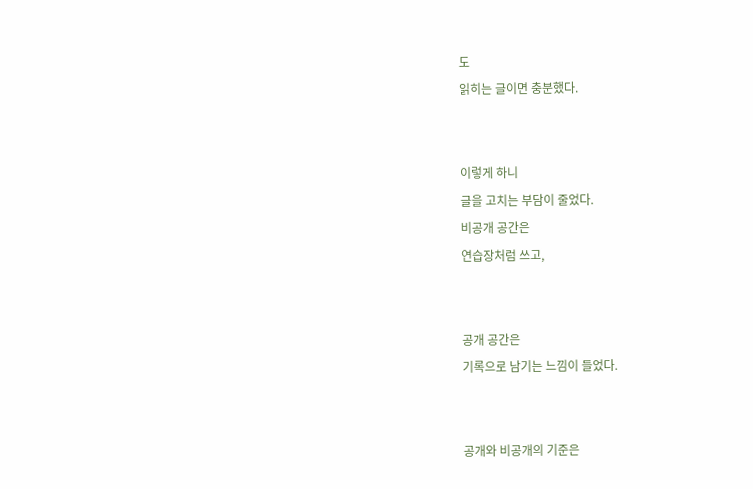도
읽히는 글이면 충분했다.


이렇게 하니
글을 고치는 부담이 줄었다.
비공개 공간은
연습장처럼 쓰고,


공개 공간은
기록으로 남기는 느낌이 들었다.


공개와 비공개의 기준은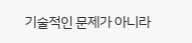기술적인 문제가 아니라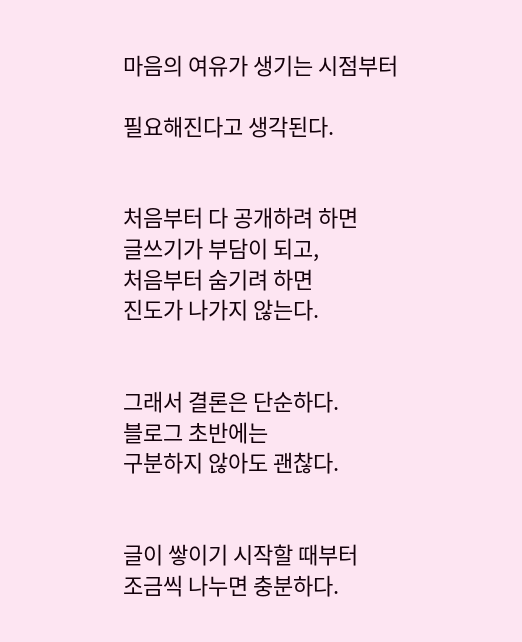마음의 여유가 생기는 시점부터

필요해진다고 생각된다.


처음부터 다 공개하려 하면
글쓰기가 부담이 되고,
처음부터 숨기려 하면
진도가 나가지 않는다.


그래서 결론은 단순하다.
블로그 초반에는
구분하지 않아도 괜찮다.


글이 쌓이기 시작할 때부터
조금씩 나누면 충분하다.